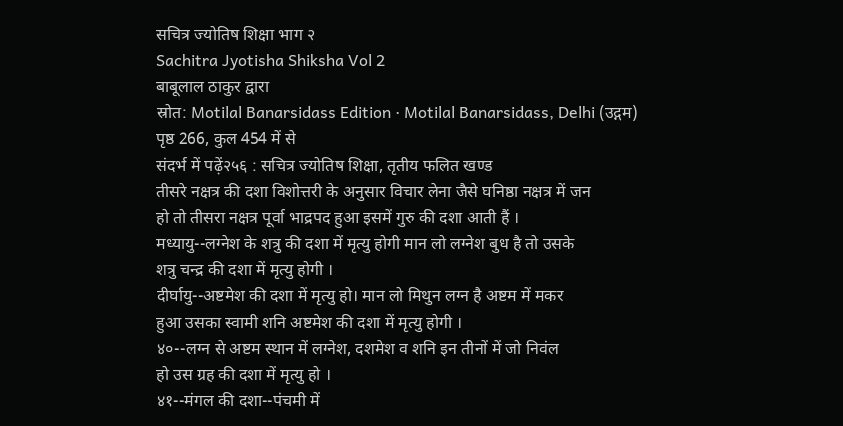सचित्र ज्योतिष शिक्षा भाग २
Sachitra Jyotisha Shiksha Vol 2
बाबूलाल ठाकुर द्वारा
स्रोत: Motilal Banarsidass Edition · Motilal Banarsidass, Delhi (उद्गम)
पृष्ठ 266, कुल 454 में से
संदर्भ में पढ़ें२५६ : सचित्र ज्योतिष शिक्षा, तृतीय फलित खण्ड
तीसरे नक्षत्र की दशा विशोत्तरी के अनुसार विचार लेना जैसे घनिष्ठा नक्षत्र में जन
हो तो तीसरा नक्षत्र पूर्वा भाद्रपद हुआ इसमें गुरु की दशा आती हैं ।
मध्यायु--लग्नेश के शत्रु की दशा में मृत्यु होगी मान लो लग्नेश बुध है तो उसके
शत्रु चन्द्र की दशा में मृत्यु होगी ।
दीर्घायु--अष्टमेश की दशा में मृत्यु हो। मान लो मिथुन लग्न है अष्टम में मकर
हुआ उसका स्वामी शनि अष्टमेश की दशा में मृत्यु होगी ।
४०--लग्न से अष्टम स्थान में लग्नेश, दशमेश व शनि इन तीनों में जो निवंल
हो उस ग्रह की दशा में मृत्यु हो ।
४१--मंगल की दशा--पंचमी में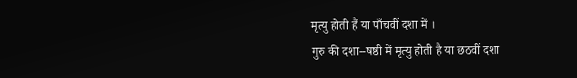मृत्यु होती हैं या पाँचवीं दशा में ।
गुरु की दशा--षष्ठी में मृत्यु होती है या छठवीं दशा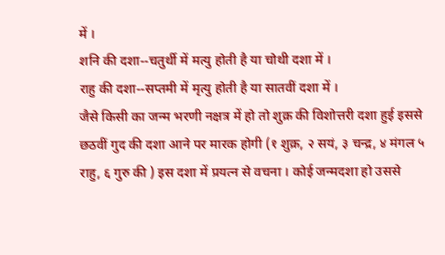में ।
शनि की दशा--चतुर्थी में मत्यु होती है या चोथी दशा में ।
राहु की दशा--सप्तमी में मृत्यु होती है या सातवीं दशा में ।
जैसे किसी का जन्म भरणी नक्षत्र में हो तो शुक्र की विशोत्तरी दशा हुई इससे
छठवीं गुद की दशा आने पर मारक होगी (१ शुक्र, २ सयं, ३ चन्द्र, ४ मंगल ५
राहु, ६ गुरु की ) इस दशा में प्रयत्न से वचना । कोई जन्मदशा हो उससे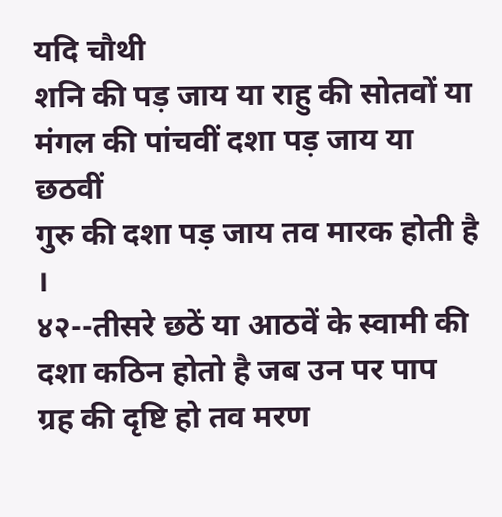यदि चौथी
शनि की पड़ जाय या राहु की सोतवों या मंगल की पांचवीं दशा पड़ जाय या छठवीं
गुरु की दशा पड़ जाय तव मारक होती है ।
४२--तीसरे छठें या आठवें के स्वामी की दशा कठिन होतो है जब उन पर पाप
ग्रह की दृष्टि हो तव मरण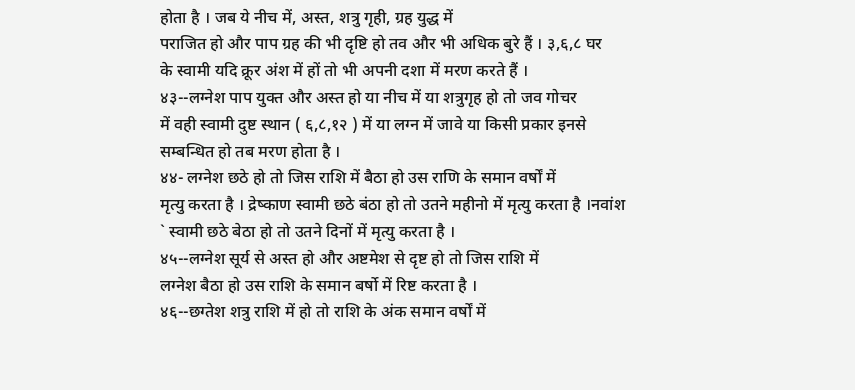होता है । जब ये नीच में, अस्त, शत्रु गृही, ग्रह युद्ध में
पराजित हो और पाप ग्रह की भी दृष्टि हो तव और भी अधिक बुरे हैं । ३,६,८ घर
के स्वामी यदि क्रूर अंश में हों तो भी अपनी दशा में मरण करते हैं ।
४३--लग्नेश पाप युक्त और अस्त हो या नीच में या शत्रुगृह हो तो जव गोचर
में वही स्वामी दुष्ट स्थान ( ६,८,१२ ) में या लग्न में जावे या किसी प्रकार इनसे
सम्बन्धित हो तब मरण होता है ।
४४- लग्नेश छठे हो तो जिस राशि में बैठा हो उस राणि के समान वर्षों में
मृत्यु करता है । द्रेष्काण स्वामी छठे बंठा हो तो उतने महीनो में मृत्यु करता है ।नवांश
` स्वामी छठे बेठा हो तो उतने दिनों में मृत्यु करता है ।
४५--लग्नेश सूर्य से अस्त हो और अष्टमेश से दृष्ट हो तो जिस राशि में
लग्नेश बैठा हो उस राशि के समान बर्षो में रिष्ट करता है ।
४६--छग्तेश शत्रु राशि में हो तो राशि के अंक समान वर्षों में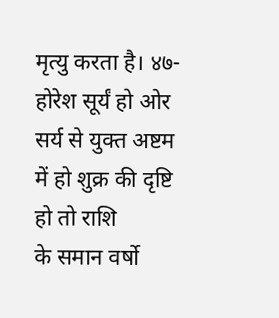मृत्यु करता है। ४७- होरेश सूर्यं हो ओर सर्य से युक्त अष्टम में हो शुक्र की दृष्टि हो तो राशि
के समान वर्षो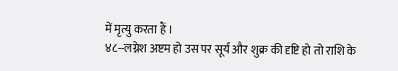में मृत्यु करता हैं ।
४८--लग्नेश अष्टम हो उस पर सूर्य और शुक्र की दृष्टि हो तो राशि के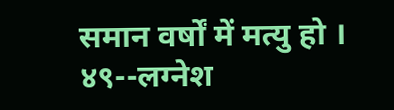समान वर्षों में मत्यु हो ।
४९--लग्नेश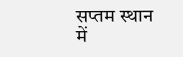सप्तम स्थान में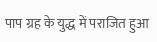पाप ग्रह के युद्ध में पराजित हुआ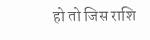हो तो जिस राशि